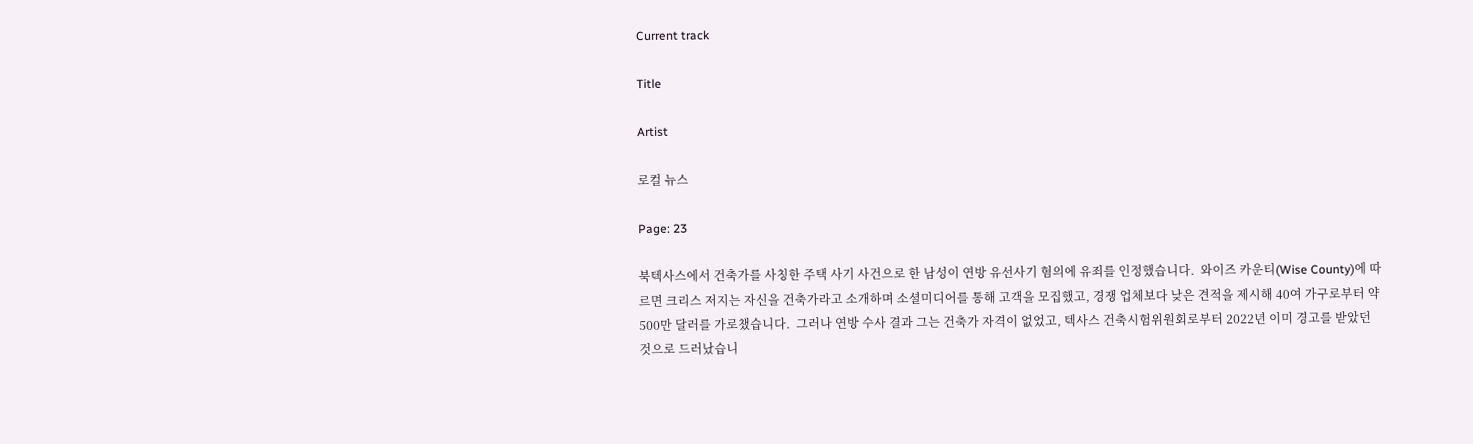Current track

Title

Artist

로컬 뉴스

Page: 23

북텍사스에서 건축가를 사칭한 주택 사기 사건으로 한 남성이 연방 유선사기 혐의에 유죄를 인정했습니다.  와이즈 카운티(Wise County)에 따르면 크리스 저지는 자신을 건축가라고 소개하며 소셜미디어를 통해 고객을 모집했고, 경쟁 업체보다 낮은 견적을 제시해 40여 가구로부터 약 500만 달러를 가로챘습니다.  그러나 연방 수사 결과 그는 건축가 자격이 없었고, 텍사스 건축시험위원회로부터 2022년 이미 경고를 받았던 것으로 드러났습니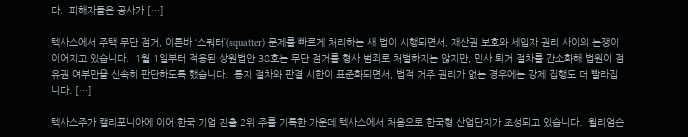다.  피해자들은 공사가 […]

텍사스에서 주택 무단 점거, 이른바 ‘스쿼터’(squatter) 문제를 빠르게 처리하는 새 법이 시행되면서, 재산권 보호와 세입자 권리 사이의 논쟁이 이어지고 있습니다.  1월 1일부터 적용된 상원법안 38호는 무단 점거를 형사 범죄로 처벌하지는 않지만, 민사 퇴거 절차를 간소화해 법원이 점유권 여부만을 신속히 판단하도록 했습니다.  통지 절차와 판결 시한이 표준화되면서, 법적 거주 권리가 없는 경우에는 강제 집행도 더 빨라집니다. […]

텍사스주가 캘리포니아에 이어 한국 기업 진출 2위 주를 기록한 가운데 텍사스에서 처음으로 한국형 산업단지가 조성되고 있습니다.  윌리엄슨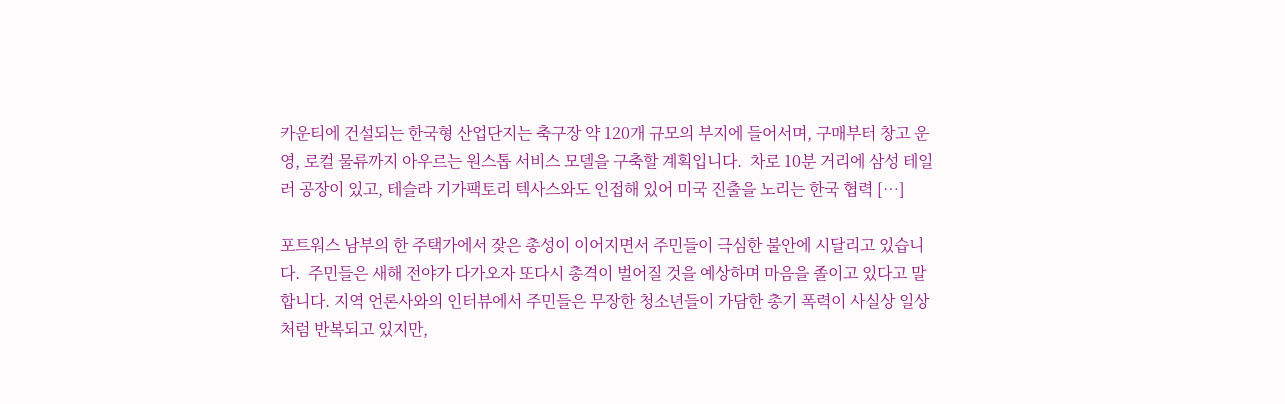카운티에 건설되는 한국형 산업단지는 축구장 약 120개 규모의 부지에 들어서며, 구매부터 창고 운영, 로컬 물류까지 아우르는 원스톱 서비스 모델을 구축할 계획입니다.  차로 10분 거리에 삼성 테일러 공장이 있고, 테슬라 기가팩토리 텍사스와도 인접해 있어 미국 진출을 노리는 한국 협력 […]

포트워스 남부의 한 주택가에서 잦은 총성이 이어지면서 주민들이 극심한 불안에 시달리고 있습니다.  주민들은 새해 전야가 다가오자 또다시 총격이 벌어질 것을 예상하며 마음을 졸이고 있다고 말합니다. 지역 언론사와의 인터뷰에서 주민들은 무장한 청소년들이 가담한 총기 폭력이 사실상 일상처럼 반복되고 있지만,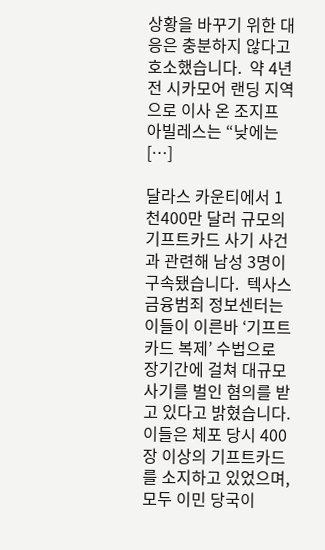상황을 바꾸기 위한 대응은 충분하지 않다고 호소했습니다.  약 4년 전 시카모어 랜딩 지역으로 이사 온 조지프 아빌레스는 “낮에는 […]

달라스 카운티에서 1천400만 달러 규모의 기프트카드 사기 사건과 관련해 남성 3명이 구속됐습니다.  텍사스 금융범죄 정보센터는 이들이 이른바 ‘기프트카드 복제’ 수법으로 장기간에 걸쳐 대규모 사기를 벌인 혐의를 받고 있다고 밝혔습니다.  이들은 체포 당시 400장 이상의 기프트카드를 소지하고 있었으며, 모두 이민 당국이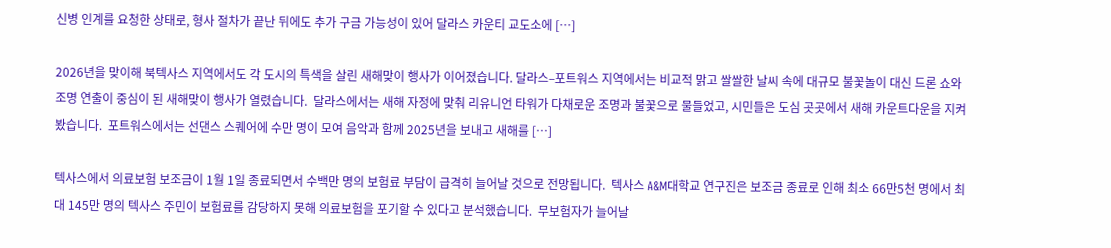신병 인계를 요청한 상태로, 형사 절차가 끝난 뒤에도 추가 구금 가능성이 있어 달라스 카운티 교도소에 […]

2026년을 맞이해 북텍사스 지역에서도 각 도시의 특색을 살린 새해맞이 행사가 이어졌습니다. 달라스–포트워스 지역에서는 비교적 맑고 쌀쌀한 날씨 속에 대규모 불꽃놀이 대신 드론 쇼와 조명 연출이 중심이 된 새해맞이 행사가 열렸습니다.  달라스에서는 새해 자정에 맞춰 리유니언 타워가 다채로운 조명과 불꽃으로 물들었고, 시민들은 도심 곳곳에서 새해 카운트다운을 지켜봤습니다.  포트워스에서는 선댄스 스퀘어에 수만 명이 모여 음악과 함께 2025년을 보내고 새해를 […]

텍사스에서 의료보험 보조금이 1월 1일 종료되면서 수백만 명의 보험료 부담이 급격히 늘어날 것으로 전망됩니다.  텍사스 A&M대학교 연구진은 보조금 종료로 인해 최소 66만5천 명에서 최대 145만 명의 텍사스 주민이 보험료를 감당하지 못해 의료보험을 포기할 수 있다고 분석했습니다.  무보험자가 늘어날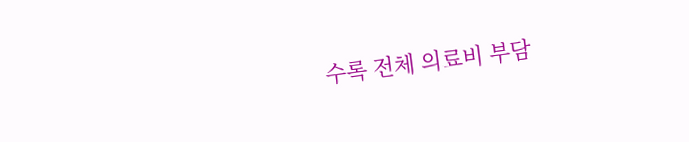수록 전체 의료비 부담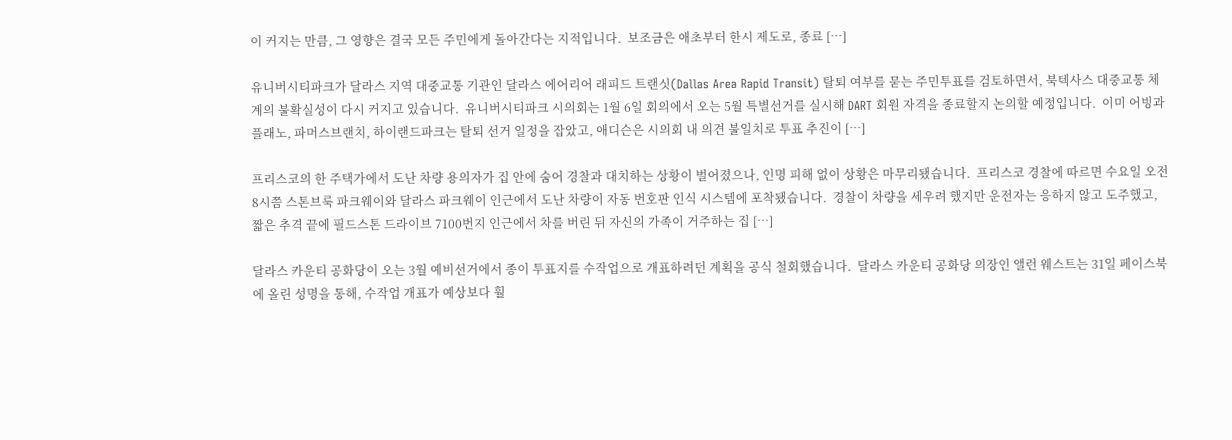이 커지는 만큼, 그 영향은 결국 모든 주민에게 돌아간다는 지적입니다.  보조금은 애초부터 한시 제도로, 종료 […]

유니버시티파크가 달라스 지역 대중교통 기관인 달라스 에어리어 래피드 트랜싯(Dallas Area Rapid Transit) 탈퇴 여부를 묻는 주민투표를 검토하면서, 북텍사스 대중교통 체계의 불확실성이 다시 커지고 있습니다.  유니버시티파크 시의회는 1월 6일 회의에서 오는 5월 특별선거를 실시해 DART 회원 자격을 종료할지 논의할 예정입니다.  이미 어빙과 플래노, 파머스브랜치, 하이랜드파크는 탈퇴 선거 일정을 잡았고, 애디슨은 시의회 내 의견 불일치로 투표 추진이 […]

프리스코의 한 주택가에서 도난 차량 용의자가 집 안에 숨어 경찰과 대치하는 상황이 벌어졌으나, 인명 피해 없이 상황은 마무리됐습니다.  프리스코 경찰에 따르면 수요일 오전 8시쯤 스톤브룩 파크웨이와 달라스 파크웨이 인근에서 도난 차량이 자동 번호판 인식 시스템에 포착됐습니다.  경찰이 차량을 세우려 했지만 운전자는 응하지 않고 도주했고, 짧은 추격 끝에 필드스톤 드라이브 7100번지 인근에서 차를 버린 뒤 자신의 가족이 거주하는 집 […]

달라스 카운티 공화당이 오는 3월 예비선거에서 종이 투표지를 수작업으로 개표하려던 계획을 공식 철회했습니다.  달라스 카운티 공화당 의장인 앨런 웨스트는 31일 페이스북에 올린 성명을 통해, 수작업 개표가 예상보다 훨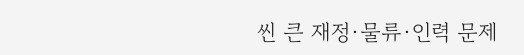씬 큰 재정·물류·인력 문제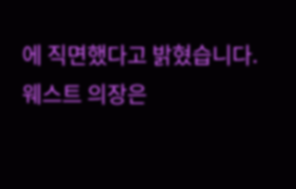에 직면했다고 밝혔습니다.  웨스트 의장은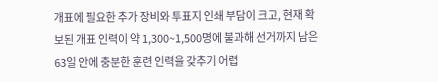개표에 필요한 추가 장비와 투표지 인쇄 부담이 크고, 현재 확보된 개표 인력이 약 1,300~1,500명에 불과해 선거까지 남은 63일 안에 충분한 훈련 인력을 갖추기 어렵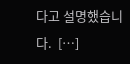다고 설명했습니다.  […]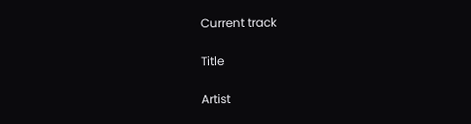Current track

Title

Artist